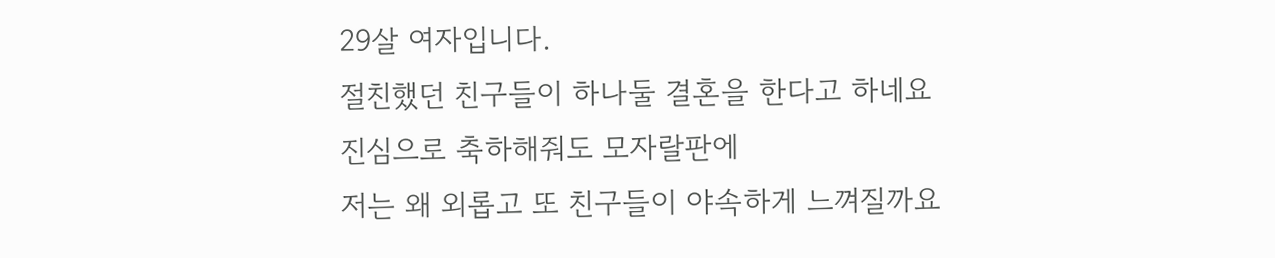29살 여자입니다.
절친했던 친구들이 하나둘 결혼을 한다고 하네요
진심으로 축하해줘도 모자랄판에
저는 왜 외롭고 또 친구들이 야속하게 느껴질까요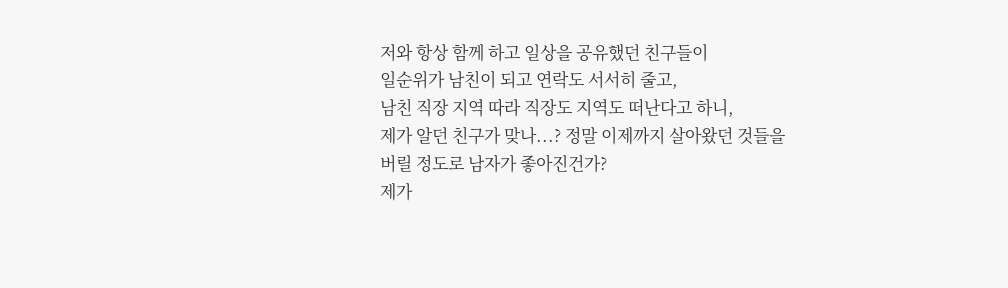저와 항상 함께 하고 일상을 공유했던 친구들이
일순위가 남친이 되고 연락도 서서히 줄고,
남친 직장 지역 따라 직장도 지역도 떠난다고 하니,
제가 알던 친구가 맞나...? 정말 이제까지 살아왔던 것들을
버릴 정도로 남자가 좋아진건가?
제가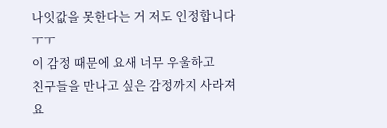나잇값을 못한다는 거 저도 인정합니다ㅜㅜ
이 감정 때문에 요새 너무 우울하고
친구들을 만나고 싶은 감정까지 사라져요